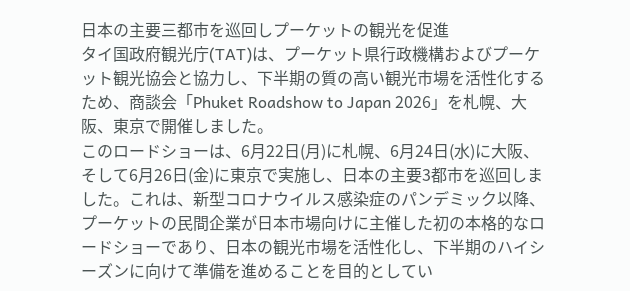日本の主要三都市を巡回しプーケットの観光を促進
タイ国政府観光庁(TAT)は、プーケット県行政機構およびプーケット観光協会と協力し、下半期の質の高い観光市場を活性化するため、商談会「Phuket Roadshow to Japan 2026」を札幌、大阪、東京で開催しました。
このロードショーは、6月22日(月)に札幌、6月24日(水)に大阪、そして6月26日(金)に東京で実施し、日本の主要3都市を巡回しました。これは、新型コロナウイルス感染症のパンデミック以降、プーケットの民間企業が日本市場向けに主催した初の本格的なロードショーであり、日本の観光市場を活性化し、下半期のハイシーズンに向けて準備を進めることを目的としてい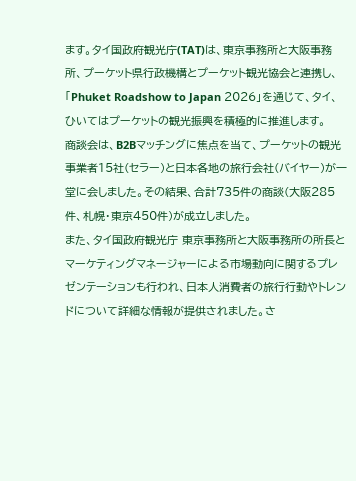ます。タイ国政府観光庁(TAT)は、東京事務所と大阪事務所、プーケット県行政機構とプーケット観光協会と連携し、「Phuket Roadshow to Japan 2026」を通じて、タイ、ひいてはプーケットの観光振興を積極的に推進します。
商談会は、B2Bマッチングに焦点を当て、プーケットの観光事業者15社(セラー)と日本各地の旅行会社(バイヤー)が一堂に会しました。その結果、合計735件の商談(大阪285件、札幌・東京450件)が成立しました。
また、タイ国政府観光庁 東京事務所と大阪事務所の所長とマーケティングマネージャーによる市場動向に関するプレゼンテーションも行われ、日本人消費者の旅行行動やトレンドについて詳細な情報が提供されました。さ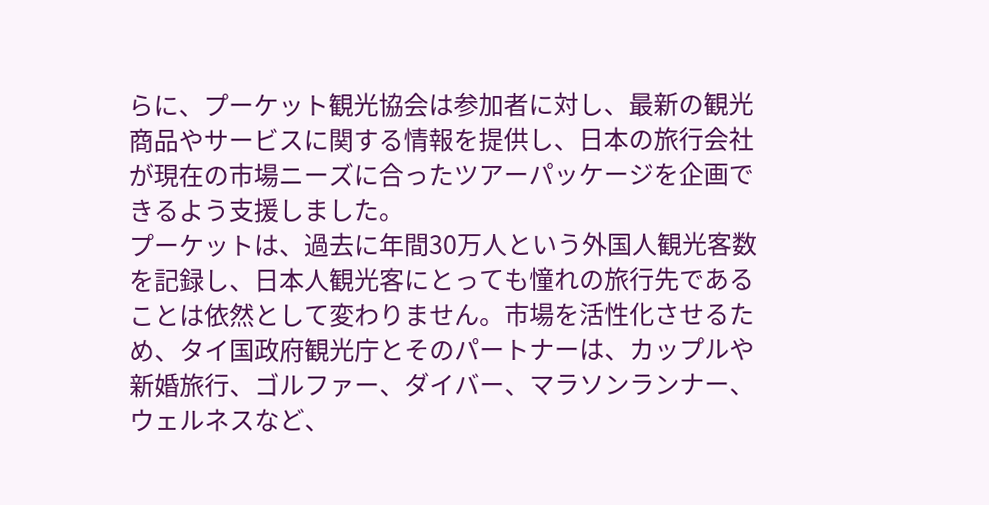らに、プーケット観光協会は参加者に対し、最新の観光商品やサービスに関する情報を提供し、日本の旅行会社が現在の市場ニーズに合ったツアーパッケージを企画できるよう支援しました。
プーケットは、過去に年間30万人という外国人観光客数を記録し、日本人観光客にとっても憧れの旅行先であることは依然として変わりません。市場を活性化させるため、タイ国政府観光庁とそのパートナーは、カップルや新婚旅行、ゴルファー、ダイバー、マラソンランナー、ウェルネスなど、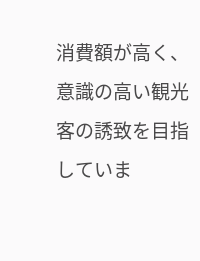消費額が高く、意識の高い観光客の誘致を目指していま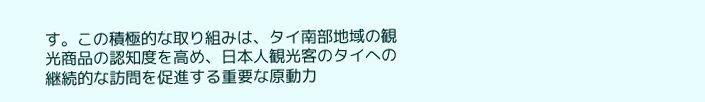す。この積極的な取り組みは、タイ南部地域の観光商品の認知度を高め、日本人観光客のタイへの継続的な訪問を促進する重要な原動力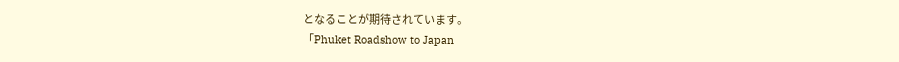となることが期待されています。
「Phuket Roadshow to Japan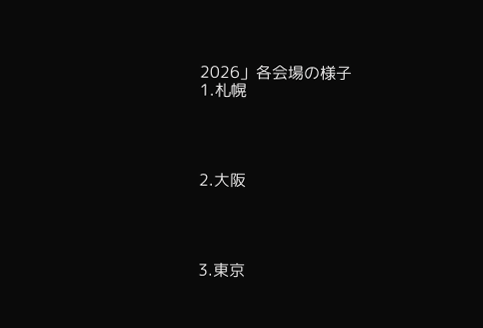2026」各会場の様子
1.札幌




2.大阪




3.東京